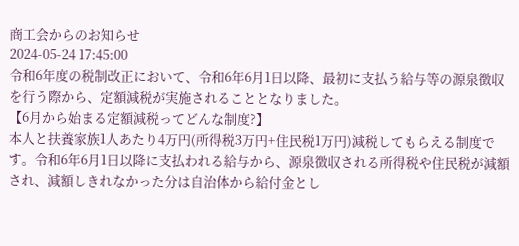商工会からのお知らせ
2024-05-24 17:45:00
令和6年度の税制改正において、令和6年6月1日以降、最初に支払う給与等の源泉徴収を行う際から、定額減税が実施されることとなりました。
【6月から始まる定額減税ってどんな制度?】
本人と扶養家族1人あたり4万円(所得税3万円+住民税1万円)減税してもらえる制度です。令和6年6月1日以降に支払われる給与から、源泉徴収される所得税や住民税が減額され、減額しきれなかった分は自治体から給付金とし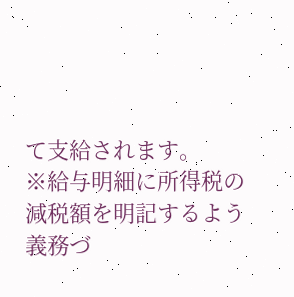て支給されます。
※給与明細に所得税の減税額を明記するよう義務づ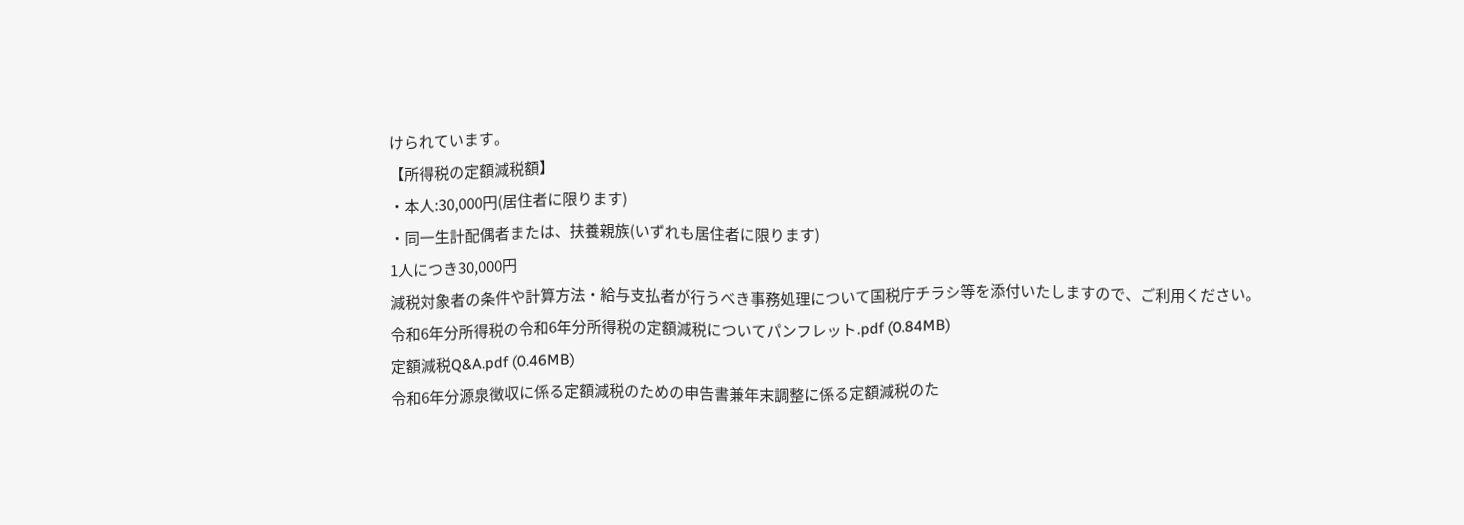けられています。
【所得税の定額減税額】
・本人:30,000円(居住者に限ります)
・同一生計配偶者または、扶養親族(いずれも居住者に限ります)
1人につき30,000円
減税対象者の条件や計算方法・給与支払者が行うべき事務処理について国税庁チラシ等を添付いたしますので、ご利用ください。
令和6年分所得税の令和6年分所得税の定額減税についてパンフレット.pdf (0.84MB)
定額減税Q&A.pdf (0.46MB)
令和6年分源泉徴収に係る定額減税のための申告書兼年末調整に係る定額減税のた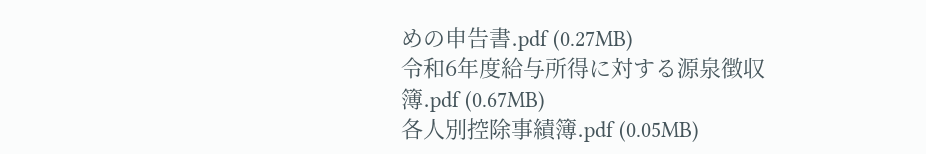めの申告書.pdf (0.27MB)
令和6年度給与所得に対する源泉徴収簿.pdf (0.67MB)
各人別控除事績簿.pdf (0.05MB)